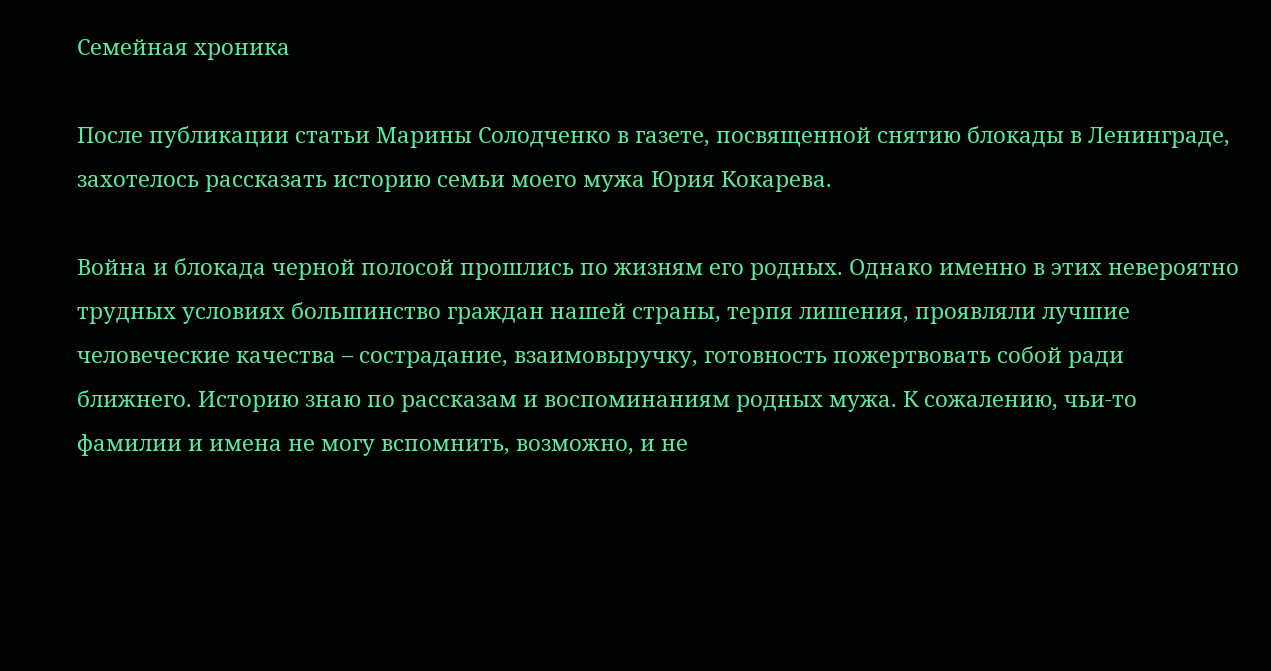Семейная хроника

После публикации статьи Марины Солодченко в газете, посвященной снятию блокады в Ленинграде, захотелось рассказать историю семьи моего мужа Юрия Кокарева.

Война и блокада черной полосой прошлись по жизням его родных. Однако именно в этих невероятно трудных условиях большинство граждан нашей страны, терпя лишения, проявляли лучшие человеческие качества – сострадание, взаимовыручку, готовность пожертвовать собой ради ближнего. Историю знаю по рассказам и воспоминаниям родных мужа. К сожалению, чьи-то фамилии и имена не могу вспомнить, возможно, и не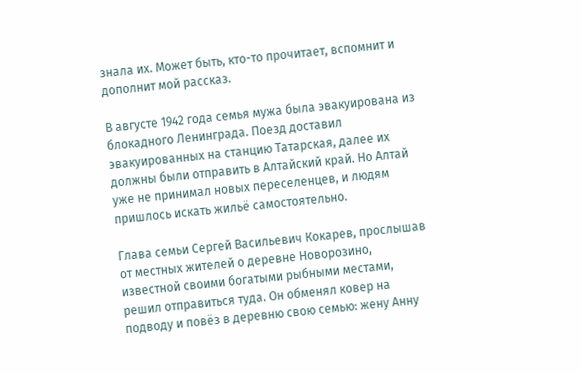знала их. Может быть, кто-то прочитает, вспомнит и дополнит мой рассказ.

В августе 1942 года семья мужа была эвакуирована из блокадного Ленинграда. Поезд доставил эвакуированных на станцию Татарская, далее их должны были отправить в Алтайский край. Но Алтай уже не принимал новых переселенцев, и людям пришлось искать жильё самостоятельно.

Глава семьи Сергей Васильевич Кокарев, прослышав от местных жителей о деревне Новорозино, известной своими богатыми рыбными местами, решил отправиться туда. Он обменял ковер на подводу и повёз в деревню свою семью: жену Анну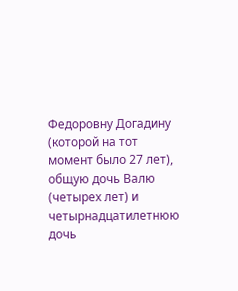Федоровну Догадину (которой на тот момент было 27 лет), общую дочь Валю (четырех лет) и четырнадцатилетнюю дочь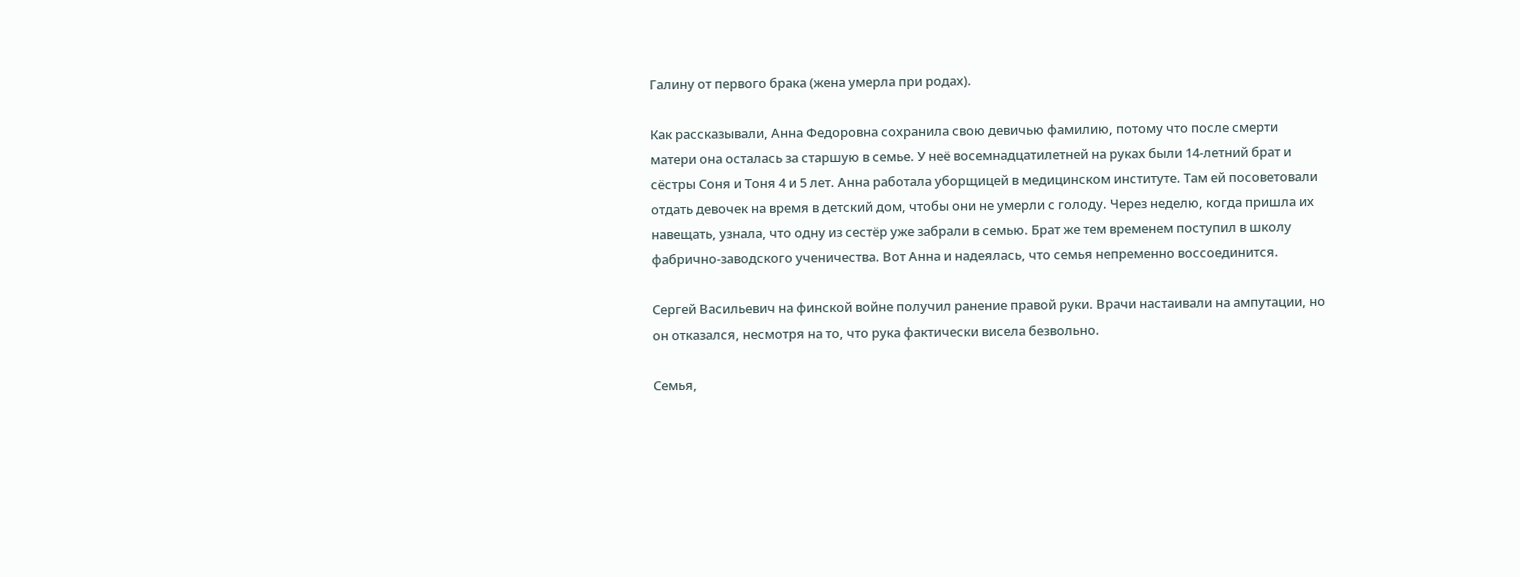Галину от первого брака (жена умерла при родах).

Как рассказывали, Анна Федоровна сохранила свою девичью фамилию, потому что после смерти матери она осталась за старшую в семье. У неё восемнадцатилетней на руках были 14-летний брат и сёстры Соня и Тоня 4 и 5 лет. Анна работала уборщицей в медицинском институте. Там ей посоветовали отдать девочек на время в детский дом, чтобы они не умерли с голоду. Через неделю, когда пришла их навещать, узнала, что одну из сестёр уже забрали в семью. Брат же тем временем поступил в школу фабрично-заводского ученичества. Вот Анна и надеялась, что семья непременно воссоединится.

Сергей Васильевич на финской войне получил ранение правой руки. Врачи настаивали на ампутации, но он отказался, несмотря на то, что рука фактически висела безвольно.

Семья,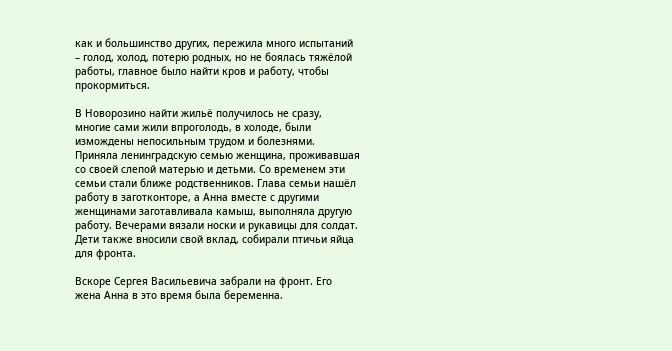как и большинство других, пережила много испытаний – голод, холод, потерю родных, но не боялась тяжёлой работы, главное было найти кров и работу, чтобы прокормиться.

В Новорозино найти жильё получилось не сразу, многие сами жили впроголодь, в холоде, были измождены непосильным трудом и болезнями. Приняла ленинградскую семью женщина, проживавшая со своей слепой матерью и детьми. Со временем эти семьи стали ближе родственников. Глава семьи нашёл работу в заготконторе, а Анна вместе с другими женщинами заготавливала камыш, выполняла другую работу. Вечерами вязали носки и рукавицы для солдат. Дети также вносили свой вклад, собирали птичьи яйца для фронта.

Вскоре Сергея Васильевича забрали на фронт. Его жена Анна в это время была беременна.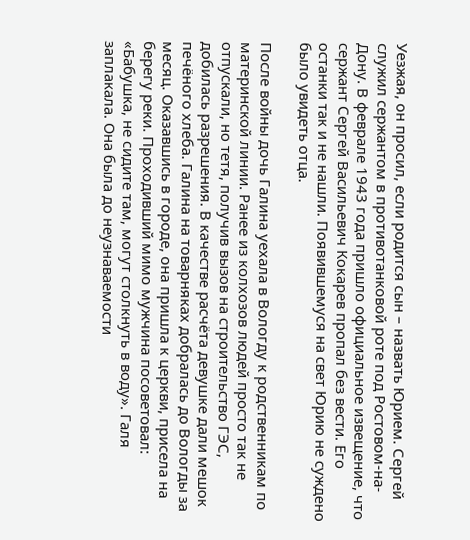Уезжая, он просил, если родится сын – назвать Юрием. Сергей служил сержантом в противотанковой роте под Ростовом-на-Дону. В феврале 1943 года пришло официальное извещение, что сержант Сергей Васильевич Кокарев пропал без вести. Его останки так и не нашли. Появившемуся на свет Юрию не суждено было увидеть отца.

После войны дочь Галина уехала в Вологду к родственникам по материнской линии. Ранее из колхозов людей просто так не отпускали, но тетя, получив вызов на строительство ГЭС, добилась разрешения. В качестве расчёта девушке дали мешок печёного хлеба. Галина на товарняках добралась до Вологды за месяц. Оказавшись в городе, она пришла к церкви, присела на берегу реки. Проходивший мимо мужчина посоветовал: «Бабушка, не сидите там, могут столкнуть в воду». Галя заплакала. Она была до неузнаваемости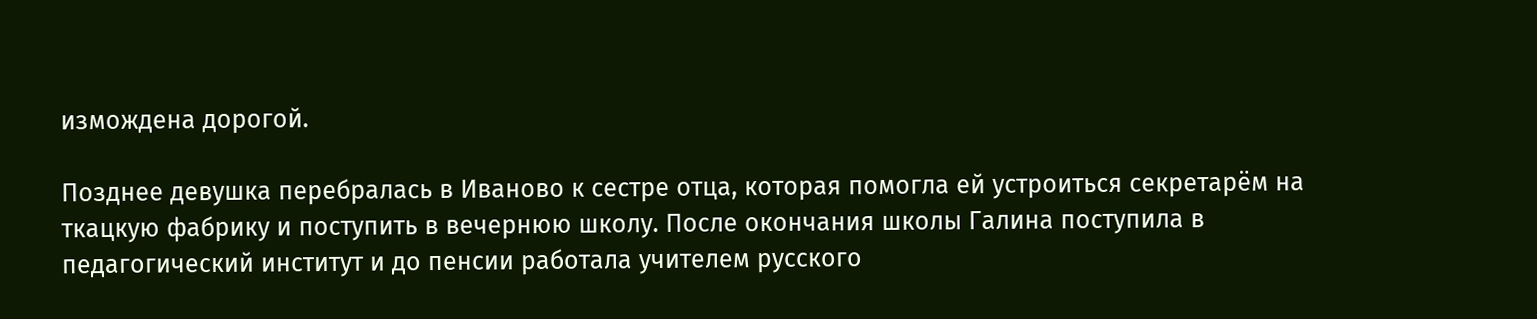измождена дорогой.

Позднее девушка перебралась в Иваново к сестре отца, которая помогла ей устроиться секретарём на ткацкую фабрику и поступить в вечернюю школу. После окончания школы Галина поступила в педагогический институт и до пенсии работала учителем русского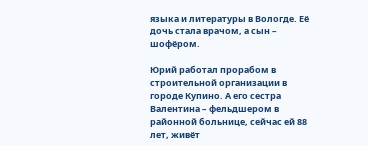языка и литературы в Вологде. Её дочь стала врачом, а сын – шофёром.

Юрий работал прорабом в строительной организации в городе Купино. А его сестра Валентина – фельдшером в районной больнице, сейчас ей 88 лет, живёт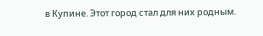в Купине. Этот город стал для них родным.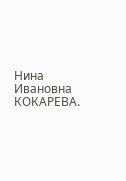Нина Ивановна КОКАРЕВА.